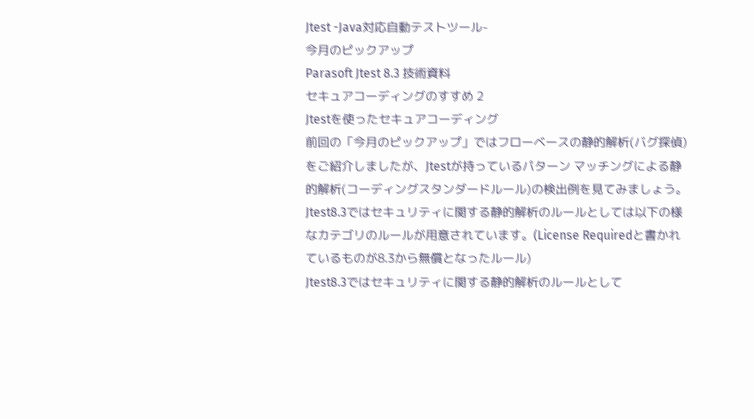Jtest -Java対応自動テストツール-
今月のピックアップ
Parasoft Jtest 8.3 技術資料
セキュアコーディングのすすめ 2
Jtestを使ったセキュアコーディング
前回の「今月のピックアップ」ではフローベースの静的解析(バグ探偵)をご紹介しましたが、Jtestが持っているパターン マッチングによる静的解析(コーディングスタンダードルール)の検出例を見てみましょう。
Jtest8.3ではセキュリティに関する静的解析のルールとしては以下の様なカテゴリのルールが用意されています。(License Requiredと書かれているものが8.3から無償となったルール)
Jtest8.3ではセキュリティに関する静的解析のルールとして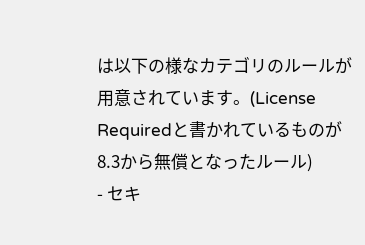は以下の様なカテゴリのルールが用意されています。(License Requiredと書かれているものが8.3から無償となったルール)
- セキ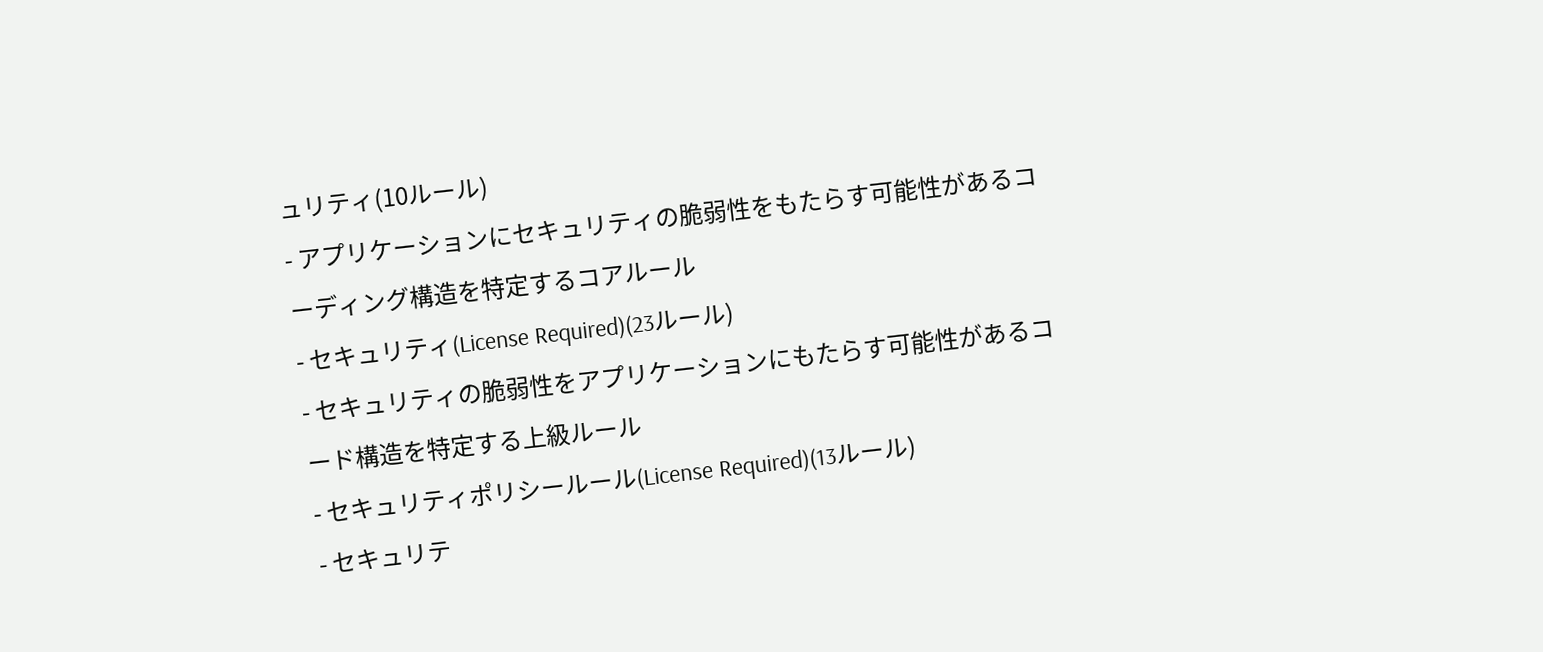ュリティ(10ルール)
- アプリケーションにセキュリティの脆弱性をもたらす可能性があるコーディング構造を特定するコアルール
- セキュリティ(License Required)(23ルール)
- セキュリティの脆弱性をアプリケーションにもたらす可能性があるコード構造を特定する上級ルール
- セキュリティポリシールール(License Required)(13ルール)
- セキュリテ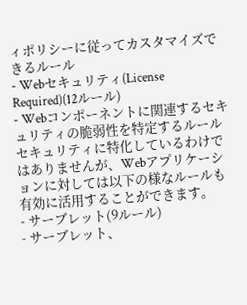ィポリシーに従ってカスタマイズできるルール
- Webセキュリティ(License Required)(12ルール)
- Webコンポーネントに関連するセキュリティの脆弱性を特定するルール
セキュリティに特化しているわけではありませんが、Webアプリケーションに対しては以下の様なルールも有効に活用することができます。
- サーブレット(9ルール)
- サーブレット、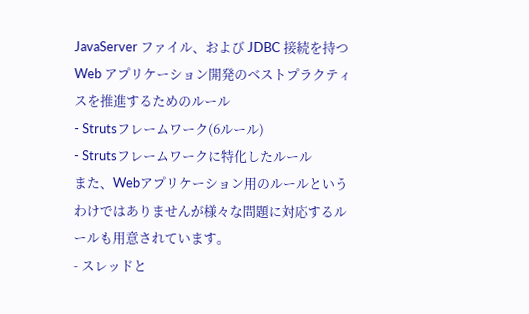JavaServer ファイル、および JDBC 接続を持つWeb アプリケーション開発のベストプラクティスを推進するためのルール
- Strutsフレームワーク(6ルール)
- Strutsフレームワークに特化したルール
また、Webアプリケーション用のルールというわけではありませんが様々な問題に対応するルールも用意されています。
- スレッドと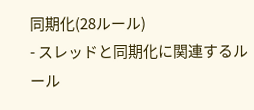同期化(28ルール)
- スレッドと同期化に関連するルール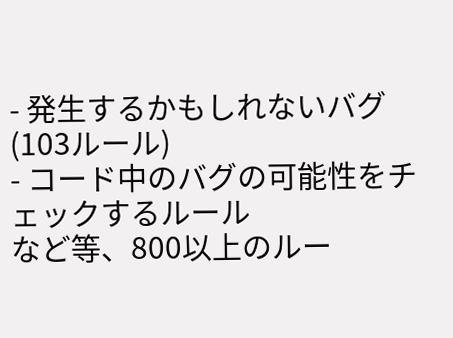- 発生するかもしれないバグ(103ルール)
- コード中のバグの可能性をチェックするルール
など等、800以上のルー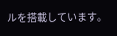ルを搭載しています。